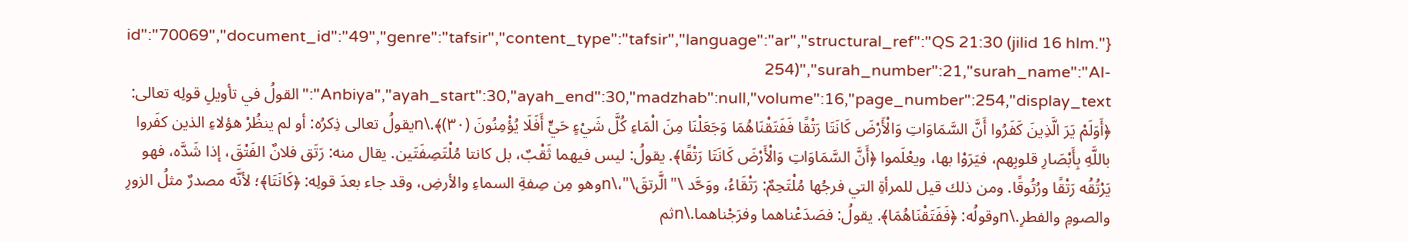{"id":"70069","document_id":"49","genre":"tafsir","content_type":"tafsir","language":"ar","structural_ref":"QS 21:30 (jilid 16 hlm. 254)","surah_number":21,"surah_name":"Al-Anbiya","ayah_start":30,"ayah_end":30,"madzhab":null,"volume":16,"page_number":254,"display_text":"القولُ في تأويلِ قولِه تعالى: ﴿أَوَلَمْ يَرَ الَّذِينَ كَفَرُوا أَنَّ السَّمَاوَاتِ وَالْأَرْضَ كَانَتَا رَتْقًا فَفَتَقْنَاهُمَا وَجَعَلْنَا مِنَ الْمَاءِ كُلَّ شَيْءٍ حَيٍّ أَفَلَا يُؤْمِنُونَ (٣٠)﴾.\nيقولُ تعالى ذِكرُه: أو لم ينظُرْ هؤلاءِ الذين كفَروا باللَّهِ بِأَبْصَارِ قلوبِهم، فيَرَوْا بها، ويعْلَموا ﴿أَنَّ السَّمَاوَاتِ وَالْأَرْضَ كَانَتَا رَتْقًا﴾. يقولُ: ليس فيهما ثَقْبٌ، بل كانتا مُلْتَصِفَتَين. يقال منه: رَتَق فلانٌ الفَتْقَ، إذا شَدَّه، فهو يَرْتُقُه رَتْقًا ورُتُوقًا. ومن ذلك قيل للمرأةِ التي فرجُها مُلْتَحِمٌ: رَتْقَاءُ، ووَحَّد \"الَّرتقَ\"،\nوهو مِن صِفةِ السماءِ والأرضِ، وقد جاء بعدَ قولِه: ﴿كَانَتَا﴾؛ لأنَّه مصدرٌ مثلُ الزورِ والصومِ والفطرِ.\nوقولُه: ﴿فَفَتَقْنَاهُمَا﴾. يقولُ: فصَدَعْناهما وفرَجْناهما.\nثم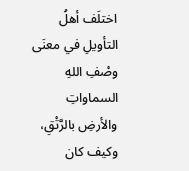اختلَف أهلُ التأويلِ في معنَى وصْفِ اللهِ السماواتِ والأرضِ بالرَّتْقِ، وكيف كان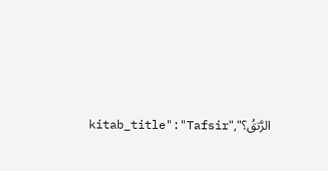الرَّتقُ؟","kitab_title":"Tafsir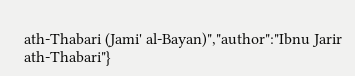ath-Thabari (Jami' al-Bayan)","author":"Ibnu Jarir ath-Thabari"}